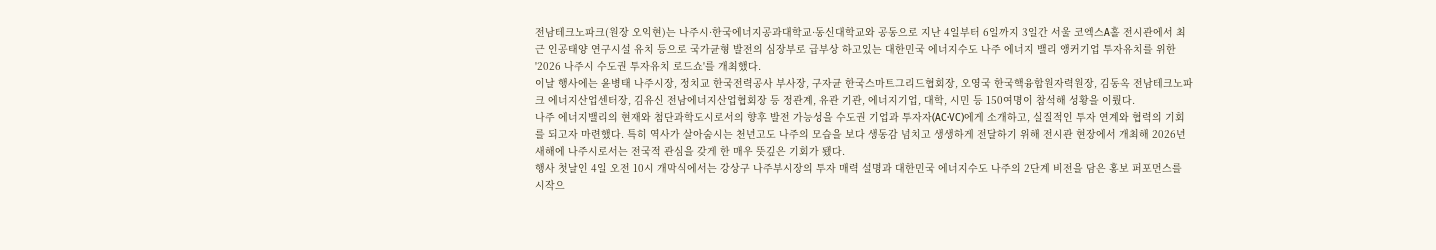전남테크노파크(원장 오익현)는 나주시·한국에너지공과대학교·동신대학교와 공동으로 지난 4일부터 6일까지 3일간 서울 코엑스A홀 전시관에서 최근 인공태양 연구시설 유치 등으로 국가균형 발전의 심장부로 급부상 하고있는 대한민국 에너지수도 나주 에너지 밸리 앵커기업 투자유치를 위한 '2026 나주시 수도권 투자유치 로드쇼'를 개최했다.
이날 행사에는 윤병태 나주시장, 정치교 한국전력공사 부사장, 구자균 한국스마트그리드협회장, 오영국 한국핵융합원자력원장, 김동옥 전남테크노파크 에너지산업센터장, 김유신 전남에너지산업협회장 등 정관계, 유관 기관, 에너지기업, 대학, 시민 등 150여명이 참석해 성황을 이뤘다.
나주 에너지밸리의 현재와 첨단과학도시로서의 향후 발전 가능성을 수도권 기업과 투자자(AC·VC)에게 소개하고, 실질적인 투자 연계와 협력의 기회를 되고자 마련했다. 특히 역사가 살아숨시는 천년고도 나주의 모습을 보다 생동감 넘치고 생생하게 전달하기 위해 전시관 현장에서 개최해 2026년 새해에 나주시로서는 전국적 관심을 갖게 한 매우 뜻깊은 기회가 됐다.
행사 첫날인 4일 오전 10시 개막식에서는 강상구 나주부시장의 투자 매력 설명과 대한민국 에너지수도 나주의 2단계 비전을 담은 홍보 퍼포먼스를 시작으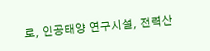로, 인공태양 연구시설, 전력산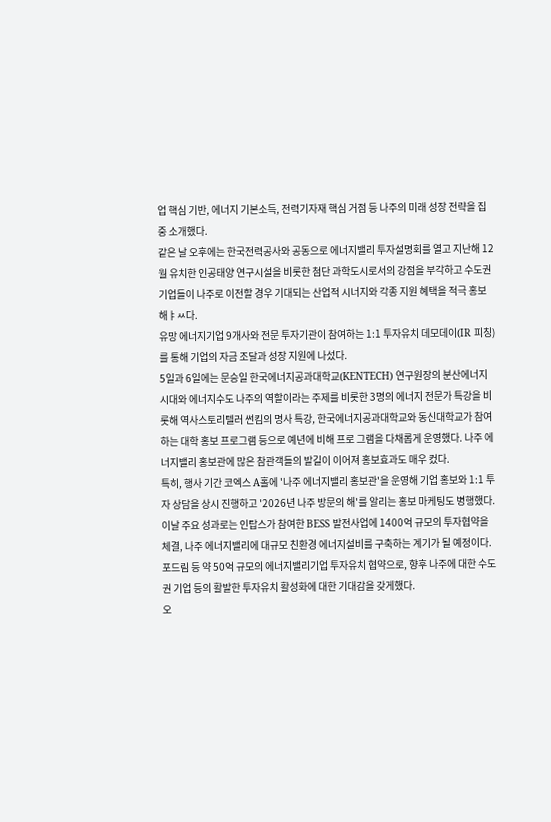업 핵심 기반, 에너지 기본소득, 전력기자재 핵심 거점 등 나주의 미래 성장 전략을 집중 소개했다.
같은 날 오후에는 한국전력공사와 공동으로 에너지밸리 투자설명회를 열고 지난해 12월 유치한 인공태양 연구시설을 비롯한 첨단 과학도시로서의 강점을 부각하고 수도권 기업들이 나주로 이전할 경우 기대되는 산업적 시너지와 각종 지원 혜택을 적극 홍보해ㅑㅆ다.
유망 에너지기업 9개사와 전문 투자기관이 참여하는 1:1 투자유치 데모데이(IR 피칭)를 통해 기업의 자금 조달과 성장 지원에 나섰다.
5일과 6일에는 문승일 한국에너지공과대학교(KENTECH) 연구원장의 분산에너지 시대와 에너지수도 나주의 역할이라는 주제를 비롯한 3명의 에너지 전문가 특강을 비롯해 역사스토리텔러 썬킴의 명사 특강, 한국에너지공과대학교와 동신대학교가 참여하는 대학 홍보 프로그램 등으로 예년에 비해 프로 그램을 다채롭게 운영했다. 나주 에너지밸리 홍보관에 많은 참관객들의 발길이 이어져 홍보효과도 매우 컸다.
특히, 행사 기간 코엑스 A홀에 '나주 에너지밸리 홍보관'을 운영해 기업 홍보와 1:1 투자 상담을 상시 진행하고 '2026년 나주 방문의 해'를 알리는 홍보 마케팅도 병행했다.
이날 주요 성과로는 인탑스가 참여한 BESS 발전사업에 1400억 규모의 투자협약을 체결, 나주 에너지밸리에 대규모 친환경 에너지설비를 구축하는 계기가 될 예정이다. 포드림 등 약 50억 규모의 에너지밸리기업 투자유치 협약으로, 향후 나주에 대한 수도권 기업 등의 활발한 투자유치 활성화에 대한 기대감을 갖게했다.
오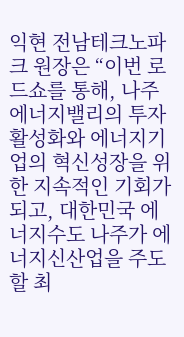익현 전남테크노파크 원장은 “이번 로드쇼를 통해, 나주 에너지밸리의 투자활성화와 에너지기업의 혁신성장을 위한 지속적인 기회가 되고, 대한민국 에너지수도 나주가 에너지신산업을 주도할 최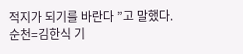적지가 되기를 바란다 ”고 말했다.
순천=김한식 기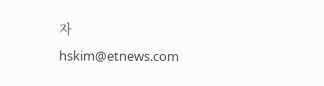자 hskim@etnews.com